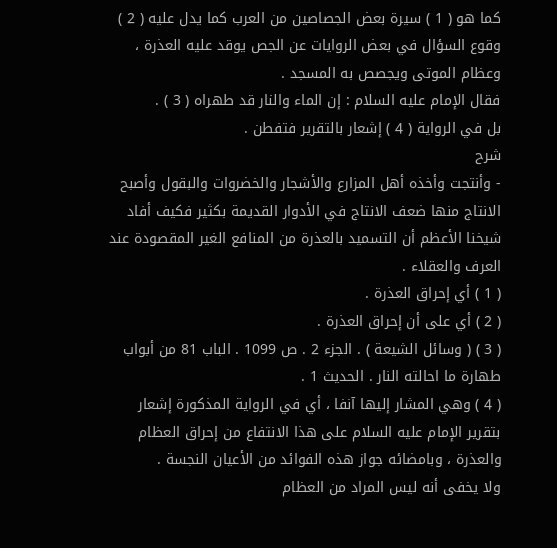كما هو ( 1 ) سيرة بعض الجصاصين من العرب كما يدل عليه ( 2 ) وقوع السؤال في بعض الروايات عن الجص يوقد عليه العذرة ، وعظام الموتى ويجصص به المسجد .
فقال الإمام عليه السلام : إن الماء والنار قد طهراه ( 3 ) .
بل في الرواية ( 4 ) إشعار بالتقرير فتفطن .
شرح
- وأنتجت وأخذه أهل المزارع والأشجار والخضروات والبقول وأصبح الانتاج منها ضعف الانتاج في الأدوار القديمة بكثير فكيف أفاد شيخنا الأعظم أن التسميد بالعذرة من المنافع الغير المقصودة عند العرف والعقلاء .
( 1 ) أي إحراق العذرة .
( 2 ) أي على أن إحراق العذرة .
( 3 ) ( وسائل الشيعة ) . الجزء 2 . ص 1099 . الباب 81 من أبواب طهارة ما احالته النار . الحديث 1 .
( 4 ) وهي المشار إليها آنفا ، أي في الرواية المذكورة إشعار بتقرير الإمام عليه السلام على هذا الانتفاع من إحراق العظام والعذرة ، وبامضائه جواز هذه الفوائد من الأعيان النجسة .
ولا يخفى أنه ليس المراد من العظام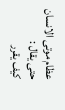عظام موتى الانسان حتى يقال :
كيف يقرر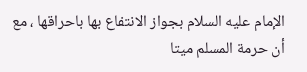الإمام عليه السلام بجواز الانتفاع بها باحراقها ، مع أن حرمة المسلم ميتا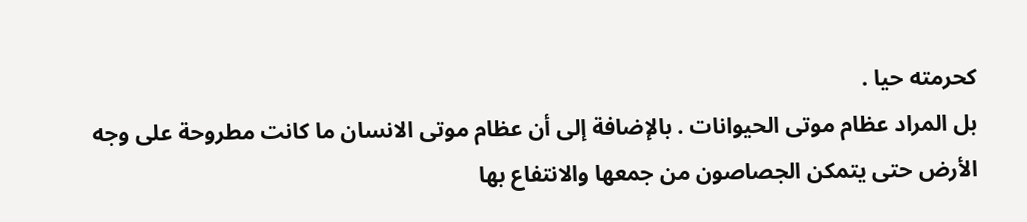كحرمته حيا .
بل المراد عظام موتى الحيوانات . بالإضافة إلى أن عظام موتى الانسان ما كانت مطروحة على وجه الأرض حتى يتمكن الجصاصون من جمعها والانتفاع بها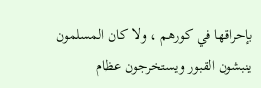بإحراقها في كورهم ، ولا كان المسلمون ينبشون القبور ويستخرجون عظام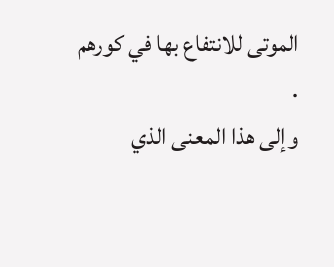الموتى للانتفاع بها في كورهم .
وإلى هذا المعنى الذي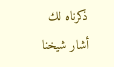ذكرناه لك أشار شيخنا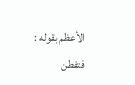الأعظم بقوله : فتفطن